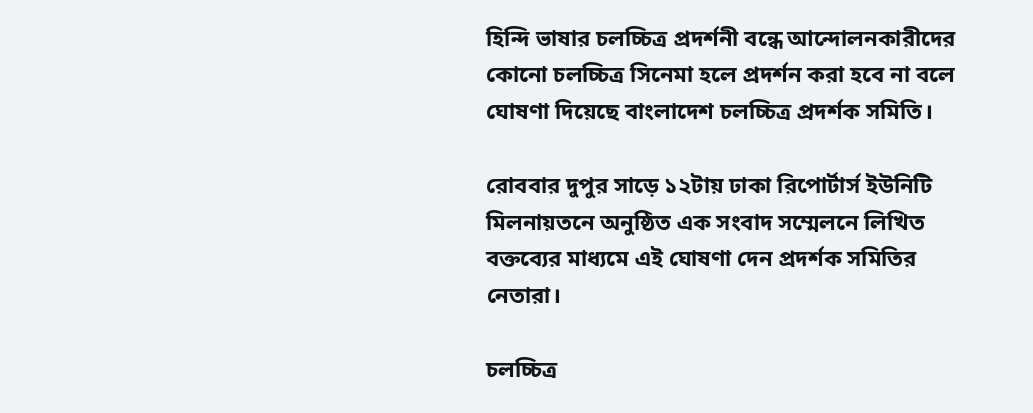হিন্দি ভাষার চলচ্চিত্র প্রদর্শনী বন্ধে আন্দোলনকারীদের কোনো চলচ্চিত্র সিনেমা হলে প্রদর্শন করা হবে না বলে ঘোষণা দিয়েছে বাংলাদেশ চলচ্চিত্র প্রদর্শক সমিতি।

রোববার দুপুর সাড়ে ১২টায় ঢাকা রিপোর্টার্স ইউনিটি মিলনায়তনে অনুষ্ঠিত এক সংবাদ সম্মেলনে লিখিত বক্তব্যের মাধ্যমে এই ঘোষণা দেন প্রদর্শক সমিতির নেতারা।

চলচ্চিত্র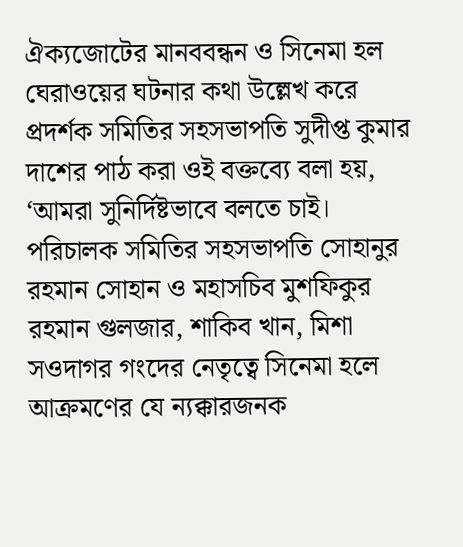ঐক্যজোটের মানববন্ধন ও সিনেমা হল ঘেরাওয়ের ঘটনার কথা উল্লেখ করে প্রদর্শক সমিতির সহসভাপতি সুদীপ্ত কুমার দাশের পাঠ করা ওই বক্তব্যে বলা হয়, ‘আমরা সুনির্দিষ্টভাবে বলতে চাই। পরিচালক সমিতির সহসভাপতি সোহানুর রহমান সোহান ও মহাসচিব মুশফিকুর রহমান গুলজার, শাকিব খান, মিশা সওদাগর গংদের নেতৃত্বে সিনেমা হলে আক্রমণের যে ন্যক্কারজনক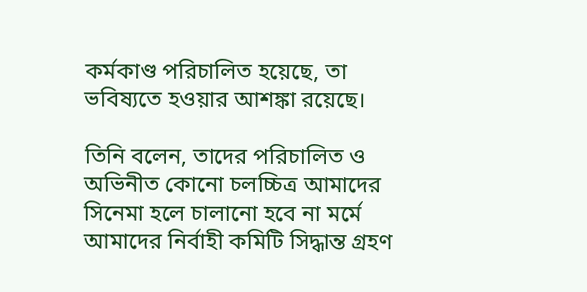কর্মকাণ্ড পরিচালিত হয়েছে, তা ভবিষ্যতে হওয়ার আশঙ্কা রয়েছে।

তিনি বলেন, তাদের পরিচালিত ও অভিনীত কোনো চলচ্চিত্র আমাদের সিনেমা হলে চালানো হবে না মর্মে আমাদের নির্বাহী কমিটি সিদ্ধান্ত গ্রহণ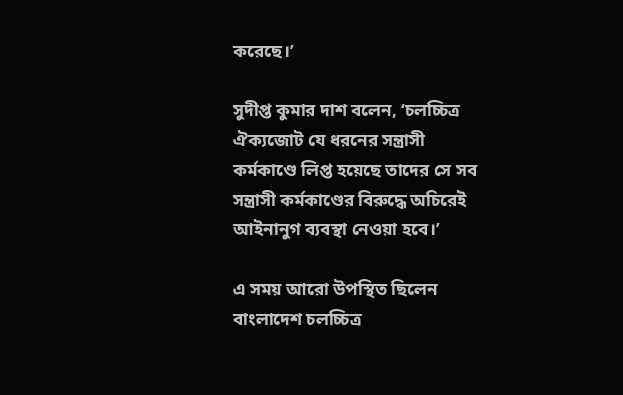করেছে।’

সুদীপ্ত কুমার দাশ বলেন, ‘চলচ্চিত্র ঐক্যজোট যে ধরনের সন্ত্রাসী কর্মকাণ্ডে লিপ্ত হয়েছে তাদের সে সব সন্ত্রাসী কর্মকাণ্ডের বিরুদ্ধে অচিরেই আইনানুগ ব্যবস্থা নেওয়া হবে।’

এ সময় আরো উপস্থিত ছিলেন বাংলাদেশ চলচ্চিত্র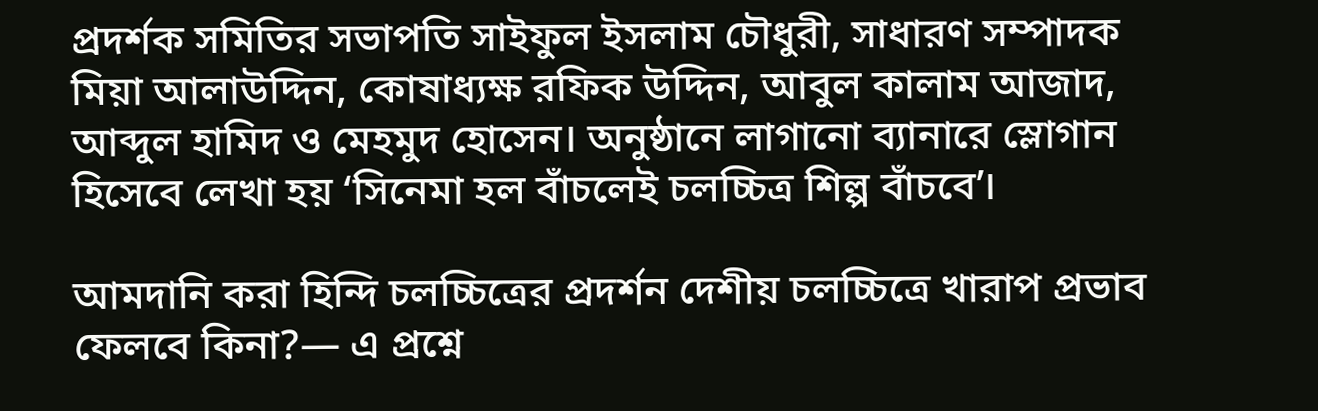প্রদর্শক সমিতির সভাপতি সাইফুল ইসলাম চৌধুরী, সাধারণ সম্পাদক মিয়া আলাউদ্দিন, কোষাধ্যক্ষ রফিক উদ্দিন, আবুল কালাম আজাদ, আব্দুল হামিদ ও মেহমুদ হোসেন। অনুষ্ঠানে লাগানো ব্যানারে স্লোগান হিসেবে লেখা হয় ‘সিনেমা হল বাঁচলেই চলচ্চিত্র শিল্প বাঁচবে’।

আমদানি করা হিন্দি চলচ্চিত্রের প্রদর্শন দেশীয় চলচ্চিত্রে খারাপ প্রভাব ফেলবে কিনা?— এ প্রশ্নে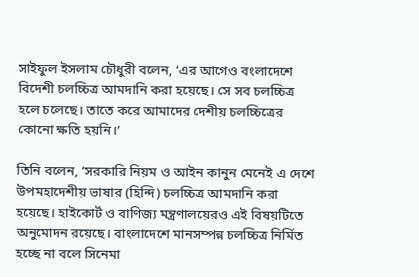সাইফুল ইসলাম চৌধুরী বলেন, ‘এর আগেও বংলাদেশে বিদেশী চলচ্চিত্র আমদানি করা হয়েছে। সে সব চলচ্চিত্র হলে চলেছে। তাতে করে আমাদের দেশীয় চলচ্চিত্রের কোনো ক্ষতি হয়নি।’

তিনি বলেন, ‘সরকারি নিয়ম ও আইন কানুন মেনেই এ দেশে উপমহাদেশীয় ভাষার (হিন্দি) চলচ্চিত্র আমদানি করা হয়েছে। হাইকোর্ট ও বাণিজ্য মন্ত্রণালয়েরও এই বিষয়টিতে অনুমোদন রয়েছে। বাংলাদেশে মানসম্পন্ন চলচ্চিত্র নির্মিত হচ্ছে না বলে সিনেমা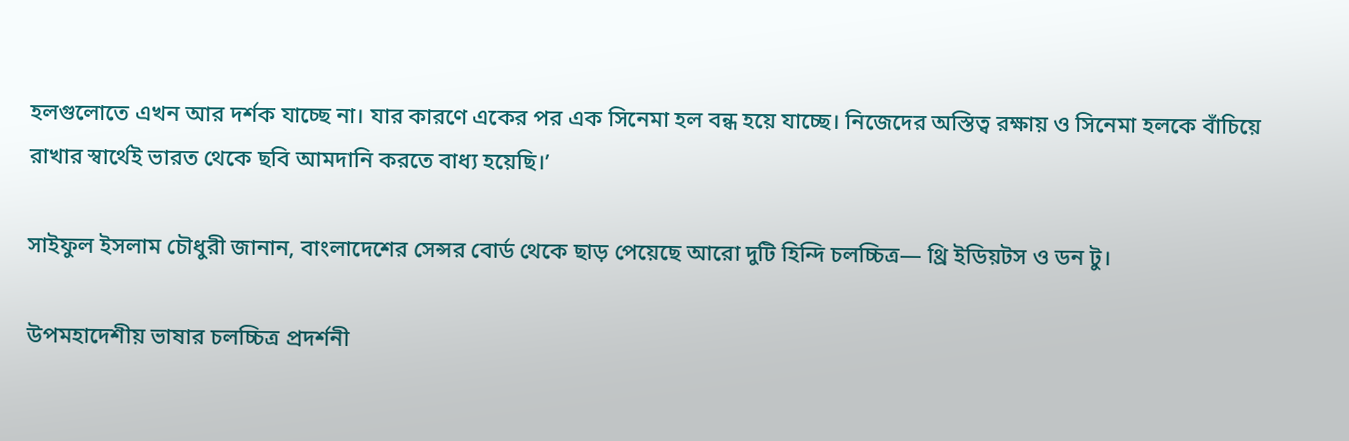হলগুলোতে এখন আর দর্শক যাচ্ছে না। যার কারণে একের পর এক সিনেমা হল বন্ধ হয়ে যাচ্ছে। নিজেদের অস্তিত্ব রক্ষায় ও সিনেমা হলকে বাঁচিয়ে রাখার স্বার্থেই ভারত থেকে ছবি আমদানি করতে বাধ্য হয়েছি।’

সাইফুল ইসলাম চৌধুরী জানান, বাংলাদেশের সেন্সর বোর্ড থেকে ছাড় পেয়েছে আরো দুটি হিন্দি চলচ্চিত্র— থ্রি ইডিয়টস ও ডন টু।

উপমহাদেশীয় ভাষার চলচ্চিত্র প্রদর্শনী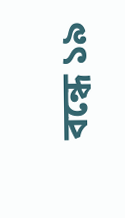বন্ধে ১৯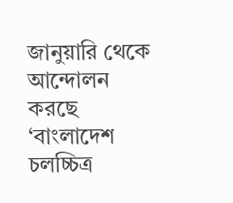জানুয়ারি থেকে আন্দোলন করছে ‘বাংলাদেশ চলচ্চিত্র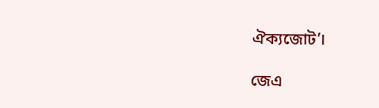ঐক্যজোট’।

জেএ